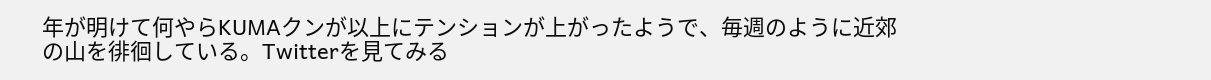年が明けて何やらKUMAクンが以上にテンションが上がったようで、毎週のように近郊の山を徘徊している。Twitterを見てみる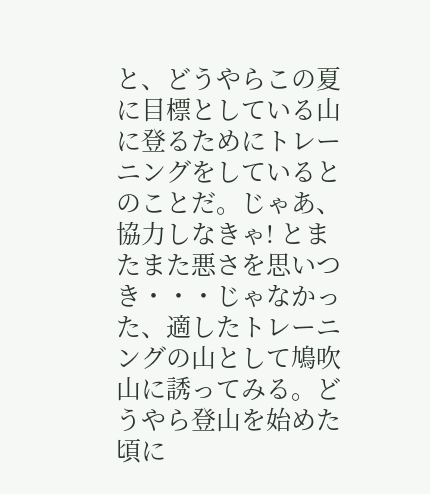と、どうやらこの夏に目標としている山に登るためにトレーニングをしているとのことだ。じゃあ、協力しなきゃ! とまたまた悪さを思いつき・・・じゃなかった、適したトレーニングの山として鳩吹山に誘ってみる。どうやら登山を始めた頃に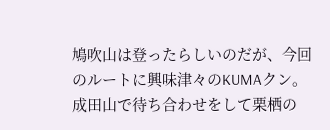鳩吹山は登ったらしいのだが、今回のルートに興味津々のKUMAクン。成田山で待ち合わせをして栗栖の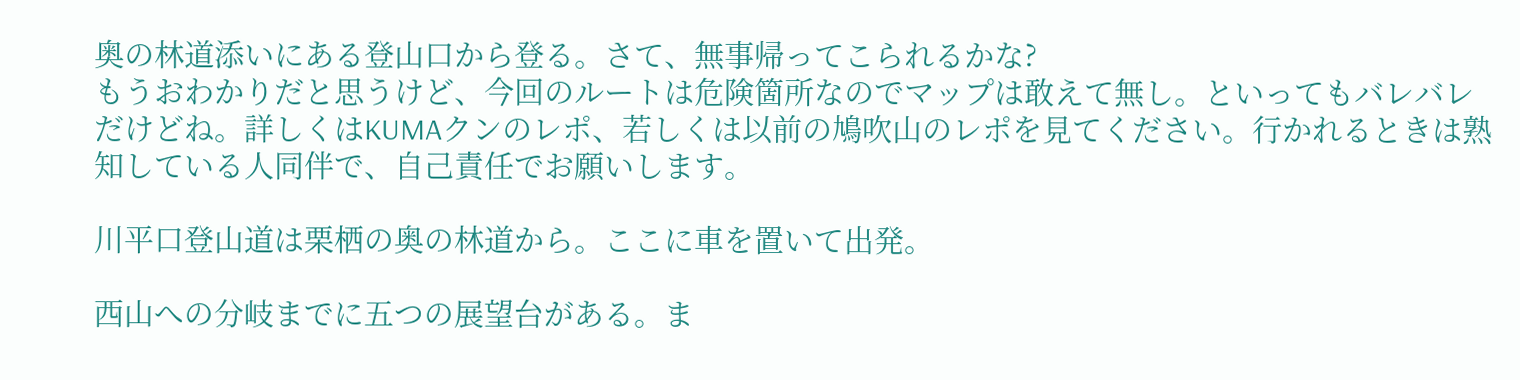奥の林道添いにある登山口から登る。さて、無事帰ってこられるかな?
もうおわかりだと思うけど、今回のルートは危険箇所なのでマップは敢えて無し。といってもバレバレだけどね。詳しくはKUMAクンのレポ、若しくは以前の鳩吹山のレポを見てください。行かれるときは熟知している人同伴で、自己責任でお願いします。

川平口登山道は栗栖の奥の林道から。ここに車を置いて出発。

西山への分岐までに五つの展望台がある。ま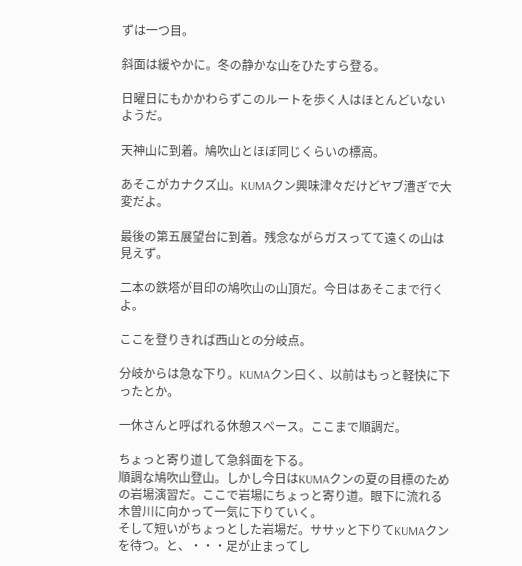ずは一つ目。

斜面は緩やかに。冬の静かな山をひたすら登る。

日曜日にもかかわらずこのルートを歩く人はほとんどいないようだ。

天神山に到着。鳩吹山とほぼ同じくらいの標高。

あそこがカナクズ山。KUMAクン興味津々だけどヤブ漕ぎで大変だよ。

最後の第五展望台に到着。残念ながらガスってて遠くの山は見えず。

二本の鉄塔が目印の鳩吹山の山頂だ。今日はあそこまで行くよ。

ここを登りきれば西山との分岐点。

分岐からは急な下り。KUMAクン曰く、以前はもっと軽快に下ったとか。

一休さんと呼ばれる休憩スペース。ここまで順調だ。

ちょっと寄り道して急斜面を下る。
順調な鳩吹山登山。しかし今日はKUMAクンの夏の目標のための岩場演習だ。ここで岩場にちょっと寄り道。眼下に流れる木曽川に向かって一気に下りていく。
そして短いがちょっとした岩場だ。ササッと下りてKUMAクンを待つ。と、・・・足が止まってし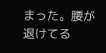まった。腰が退けてる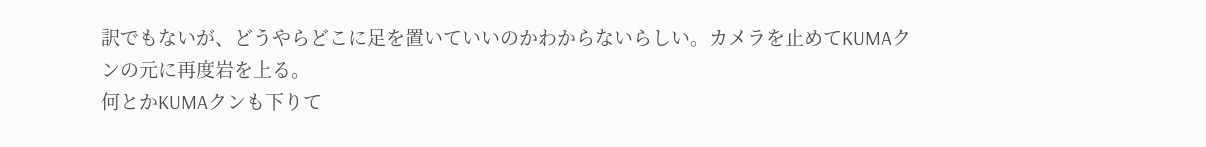訳でもないが、どうやらどこに足を置いていいのかわからないらしい。カメラを止めてKUMAクンの元に再度岩を上る。
何とかKUMAクンも下りて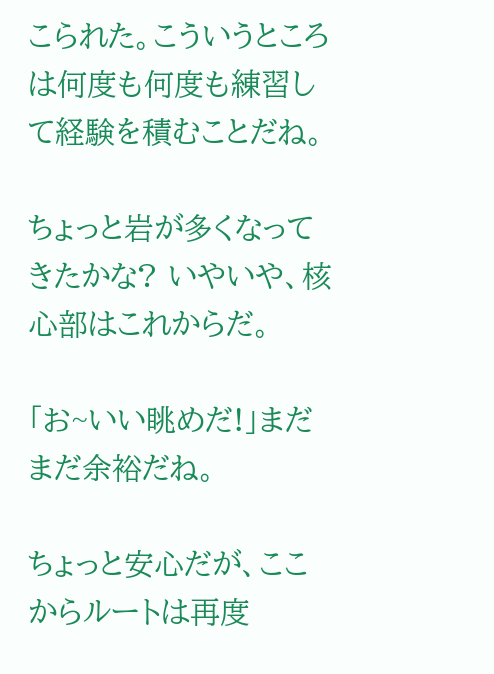こられた。こういうところは何度も何度も練習して経験を積むことだね。

ちょっと岩が多くなってきたかな? いやいや、核心部はこれからだ。

「お~いい眺めだ!」まだまだ余裕だね。

ちょっと安心だが、ここからルートは再度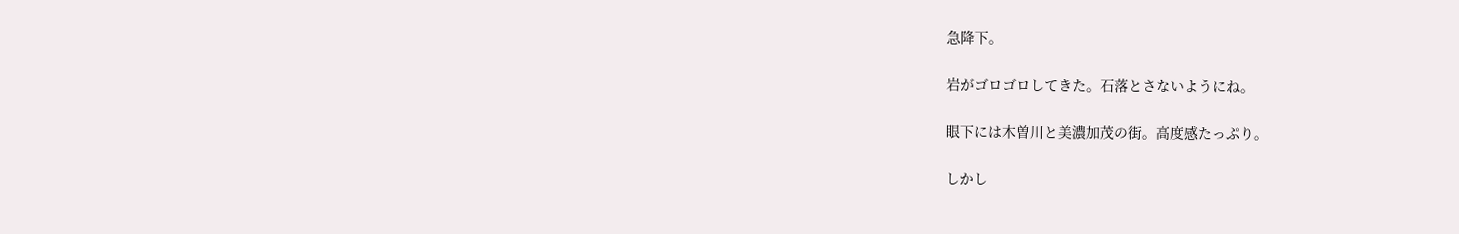急降下。

岩がゴロゴロしてきた。石落とさないようにね。

眼下には木曽川と美濃加茂の街。高度感たっぷり。

しかし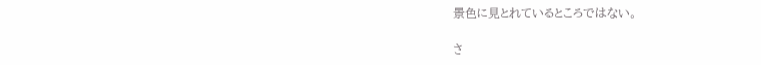景色に見とれているところではない。

さ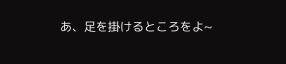あ、足を掛けるところをよ~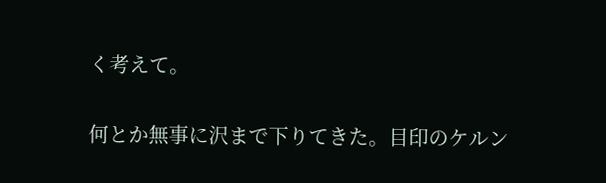く考えて。

何とか無事に沢まで下りてきた。目印のケルン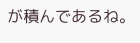が積んであるね。